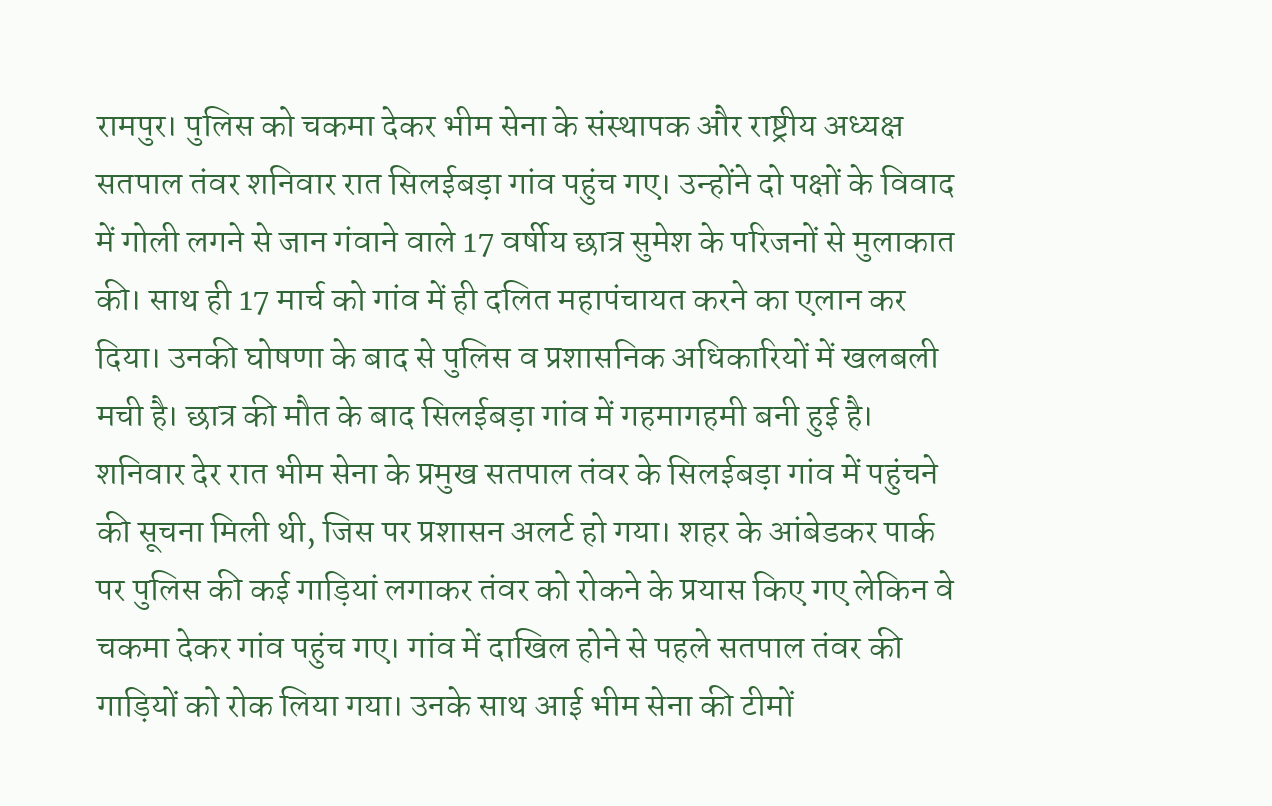रामपुर। पुलिस को चकमा देकर भीम सेना के संस्थापक और राष्ट्रीय अध्यक्ष सतपाल तंवर शनिवार रात सिलईबड़ा गांव पहुंच गए। उन्होंने दो पक्षों के विवाद में गोली लगने से जान गंवाने वाले 17 वर्षीय छात्र सुमेश के परिजनों से मुलाकात की। साथ ही 17 मार्च को गांव में ही दलित महापंचायत करने का एलान कर दिया। उनकी घोषणा के बाद से पुलिस व प्रशासनिक अधिकारियों में खलबली मची है। छात्र की मौत के बाद सिलईबड़ा गांव में गहमागहमी बनी हुई है। शनिवार देर रात भीम सेना के प्रमुख सतपाल तंवर के सिलईबड़ा गांव में पहुंचने की सूचना मिली थी, जिस पर प्रशासन अलर्ट हो गया। शहर के आंबेडकर पार्क पर पुलिस की कई गाड़ियां लगाकर तंवर को रोकने के प्रयास किए गए लेकिन वे चकमा देकर गांव पहुंच गए। गांव में दाखिल होने से पहले सतपाल तंवर की गाड़ियों को रोक लिया गया। उनके साथ आई भीम सेना की टीमों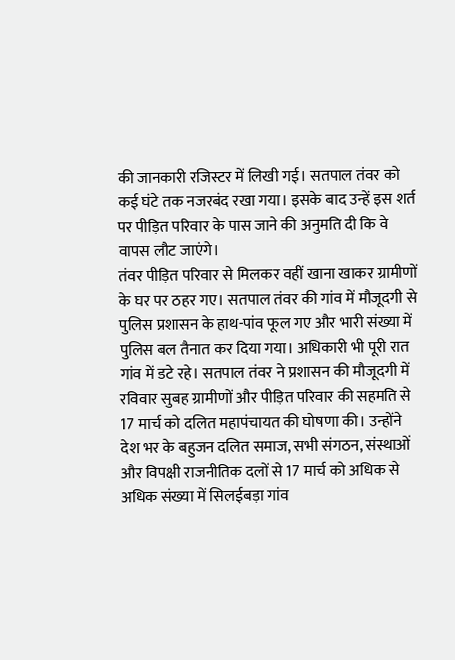की जानकारी रजिस्टर में लिखी गई। सतपाल तंवर को कई घंटे तक नजरबंद रखा गया। इसके बाद उन्हें इस शर्त पर पीड़ित परिवार के पास जाने की अनुमति दी कि वे वापस लौट जाएंगे।
तंवर पीड़ित परिवार से मिलकर वहीं खाना खाकर ग्रामीणों के घर पर ठहर गए। सतपाल तंवर की गांव में मौजूदगी से पुलिस प्रशासन के हाथ-पांव फूल गए और भारी संख्या में पुलिस बल तैनात कर दिया गया। अधिकारी भी पूरी रात गांव में डटे रहे। सतपाल तंवर ने प्रशासन की मौजूदगी में रविवार सुबह ग्रामीणों और पीड़ित परिवार की सहमति से 17 मार्च को दलित महापंचायत की घोषणा की। उन्होंने देश भर के बहुजन दलित समाज, सभी संगठन, संस्थाओं और विपक्षी राजनीतिक दलों से 17 मार्च को अधिक से अधिक संख्या में सिलईबड़ा गांव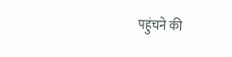पहुंचने की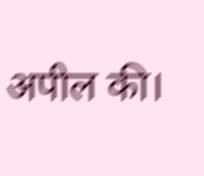अपील की।